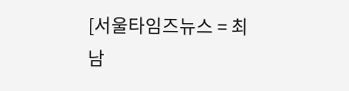[서울타임즈뉴스 = 최남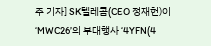주 기자] SK텔레콤(CEO 정재헌)이 ‘MWC26’의 부대행사 ‘4YFN(4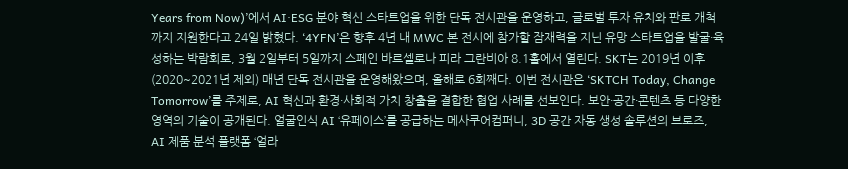Years from Now)’에서 AI·ESG 분야 혁신 스타트업을 위한 단독 전시관을 운영하고, 글로벌 투자 유치와 판로 개척까지 지원한다고 24일 밝혔다. ‘4YFN’은 향후 4년 내 MWC 본 전시에 참가할 잠재력을 지닌 유망 스타트업을 발굴·육성하는 박람회로, 3월 2일부터 5일까지 스페인 바르셀로나 피라 그란비아 8.1홀에서 열린다. SKT는 2019년 이후(2020~2021년 제외) 매년 단독 전시관을 운영해왔으며, 올해로 6회째다. 이번 전시관은 ‘SKTCH Today, Change Tomorrow’를 주제로, AI 혁신과 환경·사회적 가치 창출을 결합한 협업 사례를 선보인다. 보안·공간·콘텐츠 등 다양한 영역의 기술이 공개된다. 얼굴인식 AI ‘유페이스’를 공급하는 메사쿠어컴퍼니, 3D 공간 자동 생성 솔루션의 브로즈, AI 제품 분석 플랫폼 ‘얼라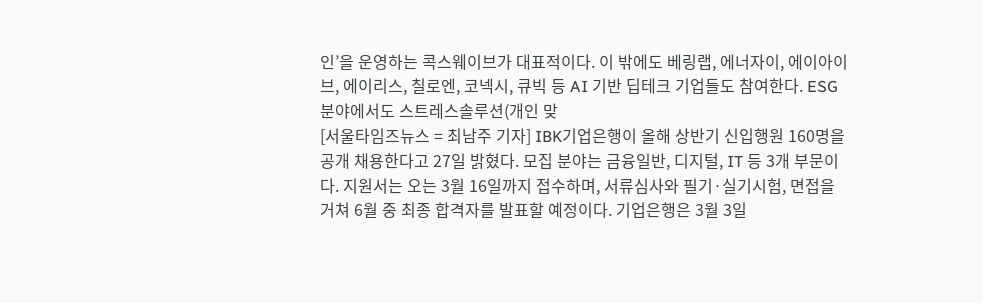인’을 운영하는 콕스웨이브가 대표적이다. 이 밖에도 베링랩, 에너자이, 에이아이브, 에이리스, 칠로엔, 코넥시, 큐빅 등 AI 기반 딥테크 기업들도 참여한다. ESG 분야에서도 스트레스솔루션(개인 맞
[서울타임즈뉴스 = 최남주 기자] IBK기업은행이 올해 상반기 신입행원 160명을 공개 채용한다고 27일 밝혔다. 모집 분야는 금융일반, 디지털, IT 등 3개 부문이다. 지원서는 오는 3월 16일까지 접수하며, 서류심사와 필기·실기시험, 면접을 거쳐 6월 중 최종 합격자를 발표할 예정이다. 기업은행은 3월 3일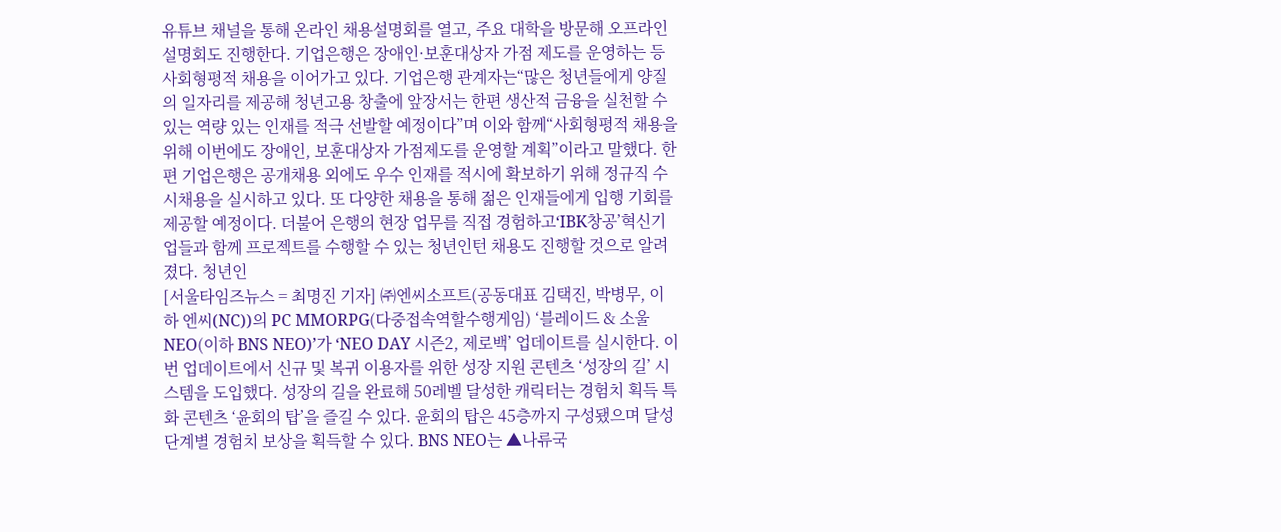유튜브 채널을 통해 온라인 채용설명회를 열고, 주요 대학을 방문해 오프라인 설명회도 진행한다. 기업은행은 장애인·보훈대상자 가점 제도를 운영하는 등 사회형평적 채용을 이어가고 있다. 기업은행 관계자는“많은 청년들에게 양질의 일자리를 제공해 청년고용 창출에 앞장서는 한편 생산적 금융을 실천할 수 있는 역량 있는 인재를 적극 선발할 예정이다”며 이와 함께“사회형평적 채용을 위해 이번에도 장애인, 보훈대상자 가점제도를 운영할 계획”이라고 말했다. 한편 기업은행은 공개채용 외에도 우수 인재를 적시에 확보하기 위해 정규직 수시채용을 실시하고 있다. 또 다양한 채용을 통해 젊은 인재들에게 입행 기회를 제공할 예정이다. 더불어 은행의 현장 업무를 직접 경험하고‘IBK창공’혁신기업들과 함께 프로젝트를 수행할 수 있는 청년인턴 채용도 진행할 것으로 알려졌다. 청년인
[서울타임즈뉴스 = 최명진 기자] ㈜엔씨소프트(공동대표 김택진, 박병무, 이하 엔씨(NC))의 PC MMORPG(다중접속역할수행게임) ‘블레이드 & 소울 NEO(이하 BNS NEO)’가 ‘NEO DAY 시즌2, 제로백’ 업데이트를 실시한다. 이번 업데이트에서 신규 및 복귀 이용자를 위한 성장 지원 콘텐츠 ‘성장의 길’ 시스템을 도입했다. 성장의 길을 완료해 50레벨 달성한 캐릭터는 경험치 획득 특화 콘텐츠 ‘윤회의 탑’을 즐길 수 있다. 윤회의 탑은 45층까지 구성됐으며 달성 단계별 경험치 보상을 획득할 수 있다. BNS NEO는 ▲나류국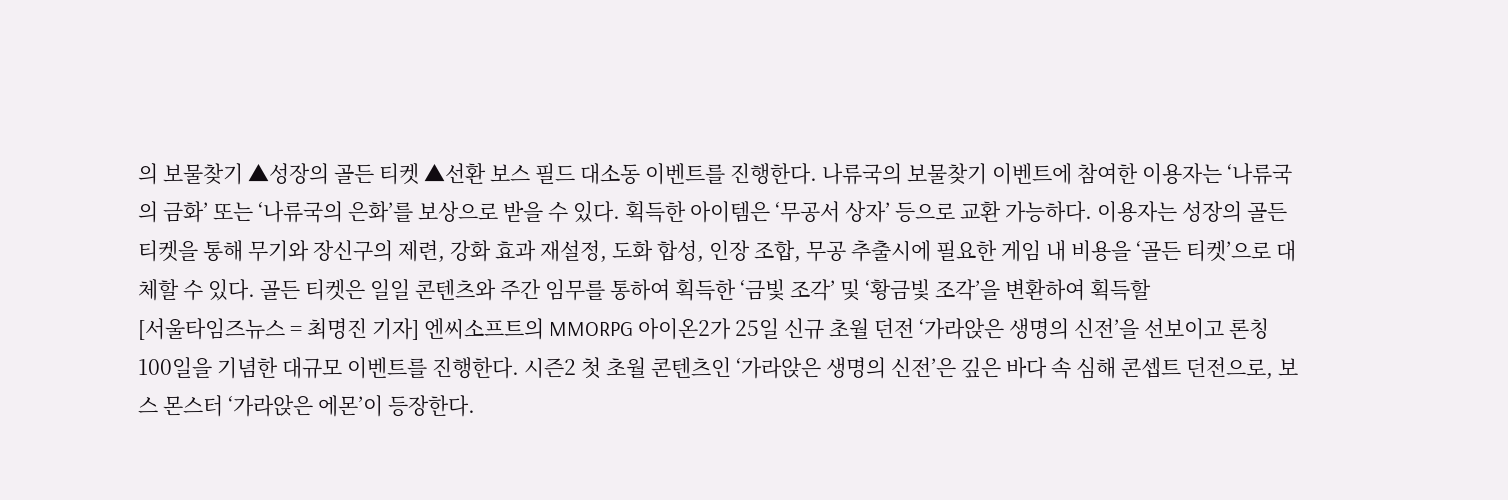의 보물찾기 ▲성장의 골든 티켓 ▲선환 보스 필드 대소동 이벤트를 진행한다. 나류국의 보물찾기 이벤트에 참여한 이용자는 ‘나류국의 금화’ 또는 ‘나류국의 은화’를 보상으로 받을 수 있다. 획득한 아이템은 ‘무공서 상자’ 등으로 교환 가능하다. 이용자는 성장의 골든 티켓을 통해 무기와 장신구의 제련, 강화 효과 재설정, 도화 합성, 인장 조합, 무공 추출시에 필요한 게임 내 비용을 ‘골든 티켓’으로 대체할 수 있다. 골든 티켓은 일일 콘텐츠와 주간 임무를 통하여 획득한 ‘금빛 조각’ 및 ‘황금빛 조각’을 변환하여 획득할
[서울타임즈뉴스 = 최명진 기자] 엔씨소프트의 MMORPG 아이온2가 25일 신규 초월 던전 ‘가라앉은 생명의 신전’을 선보이고 론칭 100일을 기념한 대규모 이벤트를 진행한다. 시즌2 첫 초월 콘텐츠인 ‘가라앉은 생명의 신전’은 깊은 바다 속 심해 콘셉트 던전으로, 보스 몬스터 ‘가라앉은 에몬’이 등장한다.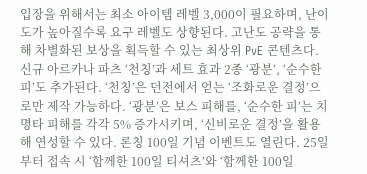입장을 위해서는 최소 아이템 레벨 3,000이 필요하며, 난이도가 높아질수록 요구 레벨도 상향된다. 고난도 공략을 통해 차별화된 보상을 획득할 수 있는 최상위 PvE 콘텐츠다. 신규 아르카나 파츠 ‘천칭’과 세트 효과 2종 ‘광분’, ‘순수한 피’도 추가된다. ‘천칭’은 던전에서 얻는 ‘조화로운 결정’으로만 제작 가능하다. ‘광분’은 보스 피해를, ‘순수한 피’는 치명타 피해를 각각 5% 증가시키며, ‘신비로운 결정’을 활용해 연성할 수 있다. 론칭 100일 기념 이벤트도 열린다. 25일부터 접속 시 ‘함께한 100일 티셔츠’와 ‘함께한 100일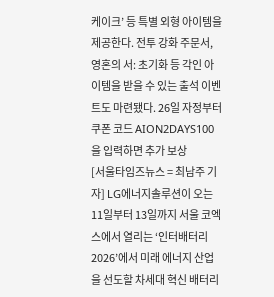케이크’ 등 특별 외형 아이템을 제공한다. 전투 강화 주문서, 영혼의 서: 초기화 등 각인 아이템을 받을 수 있는 출석 이벤트도 마련됐다. 26일 자정부터 쿠폰 코드 AION2DAYS100을 입력하면 추가 보상
[서울타임즈뉴스 = 최남주 기자] LG에너지솔루션이 오는 11일부터 13일까지 서울 코엑스에서 열리는 ‘인터배터리 2026’에서 미래 에너지 산업을 선도할 차세대 혁신 배터리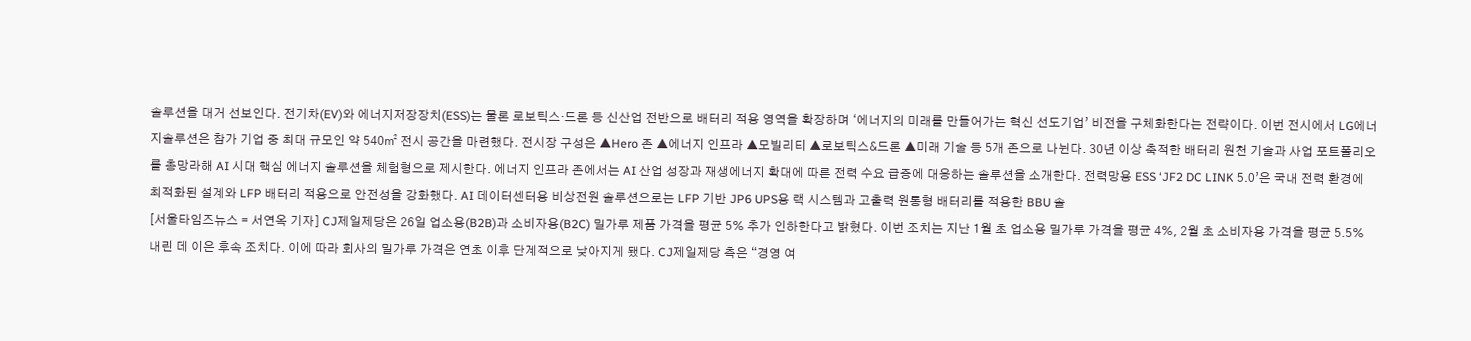솔루션을 대거 선보인다. 전기차(EV)와 에너지저장장치(ESS)는 물론 로보틱스·드론 등 신산업 전반으로 배터리 적용 영역을 확장하며 ‘에너지의 미래를 만들어가는 혁신 선도기업’ 비전을 구체화한다는 전략이다. 이번 전시에서 LG에너지솔루션은 참가 기업 중 최대 규모인 약 540㎡ 전시 공간을 마련했다. 전시장 구성은 ▲Hero 존 ▲에너지 인프라 ▲모빌리티 ▲로보틱스&드론 ▲미래 기술 등 5개 존으로 나뉜다. 30년 이상 축적한 배터리 원천 기술과 사업 포트폴리오를 총망라해 AI 시대 핵심 에너지 솔루션을 체험형으로 제시한다. 에너지 인프라 존에서는 AI 산업 성장과 재생에너지 확대에 따른 전력 수요 급증에 대응하는 솔루션을 소개한다. 전력망용 ESS ‘JF2 DC LINK 5.0’은 국내 전력 환경에 최적화된 설계와 LFP 배터리 적용으로 안전성을 강화했다. AI 데이터센터용 비상전원 솔루션으로는 LFP 기반 JP6 UPS용 랙 시스템과 고출력 원통형 배터리를 적용한 BBU 솔
[서울타임즈뉴스 = 서연옥 기자] CJ제일제당은 26일 업소용(B2B)과 소비자용(B2C) 밀가루 제품 가격을 평균 5% 추가 인하한다고 밝혔다. 이번 조치는 지난 1월 초 업소용 밀가루 가격을 평균 4%, 2월 초 소비자용 가격을 평균 5.5% 내린 데 이은 후속 조치다. 이에 따라 회사의 밀가루 가격은 연초 이후 단계적으로 낮아지게 됐다. CJ제일제당 측은 “경영 여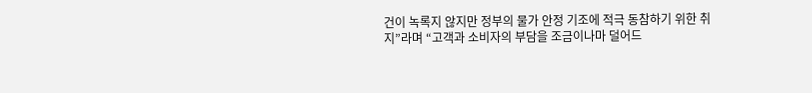건이 녹록지 않지만 정부의 물가 안정 기조에 적극 동참하기 위한 취지”라며 “고객과 소비자의 부담을 조금이나마 덜어드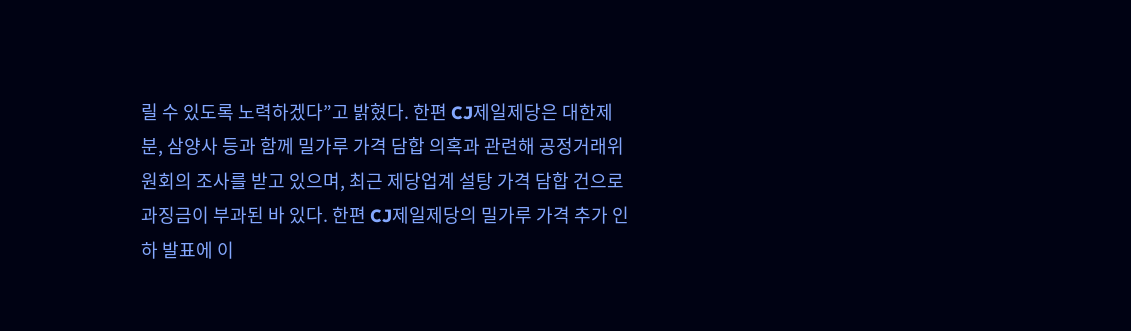릴 수 있도록 노력하겠다”고 밝혔다. 한편 CJ제일제당은 대한제분, 삼양사 등과 함께 밀가루 가격 담합 의혹과 관련해 공정거래위원회의 조사를 받고 있으며, 최근 제당업계 설탕 가격 담합 건으로 과징금이 부과된 바 있다. 한편 CJ제일제당의 밀가루 가격 추가 인하 발표에 이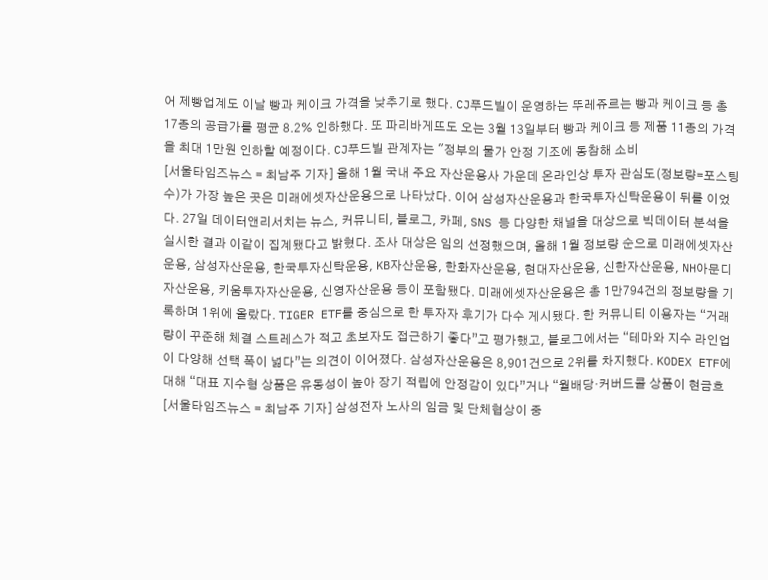어 제빵업계도 이날 빵과 케이크 가격을 낮추기로 했다. CJ푸드빌이 운영하는 뚜레쥬르는 빵과 케이크 등 총 17종의 공급가를 평균 8.2% 인하했다. 또 파리바게뜨도 오는 3월 13일부터 빵과 케이크 등 제품 11종의 가격을 최대 1만원 인하할 예정이다. CJ푸드빌 관계자는 "정부의 물가 안정 기조에 동참해 소비
[서울타임즈뉴스 = 최남주 기자] 올해 1월 국내 주요 자산운용사 가운데 온라인상 투자 관심도(정보량=포스팅 수)가 가장 높은 곳은 미래에셋자산운용으로 나타났다. 이어 삼성자산운용과 한국투자신탁운용이 뒤를 이었다. 27일 데이터앤리서치는 뉴스, 커뮤니티, 블로그, 카페, SNS 등 다양한 채널을 대상으로 빅데이터 분석을 실시한 결과 이같이 집계됐다고 밝혔다. 조사 대상은 임의 선정했으며, 올해 1월 정보량 순으로 미래에셋자산운용, 삼성자산운용, 한국투자신탁운용, KB자산운용, 한화자산운용, 현대자산운용, 신한자산운용, NH아문디자산운용, 키움투자자산운용, 신영자산운용 등이 포함됐다. 미래에셋자산운용은 총 1만794건의 정보량을 기록하며 1위에 올랐다. TIGER ETF를 중심으로 한 투자자 후기가 다수 게시됐다. 한 커뮤니티 이용자는 “거래량이 꾸준해 체결 스트레스가 적고 초보자도 접근하기 좋다”고 평가했고, 블로그에서는 “테마와 지수 라인업이 다양해 선택 폭이 넓다”는 의견이 이어졌다. 삼성자산운용은 8,901건으로 2위를 차지했다. KODEX ETF에 대해 “대표 지수형 상품은 유동성이 높아 장기 적립에 안정감이 있다”거나 “월배당·커버드콜 상품이 현금흐
[서울타임즈뉴스 = 최남주 기자] 삼성전자 노사의 임금 및 단체협상이 중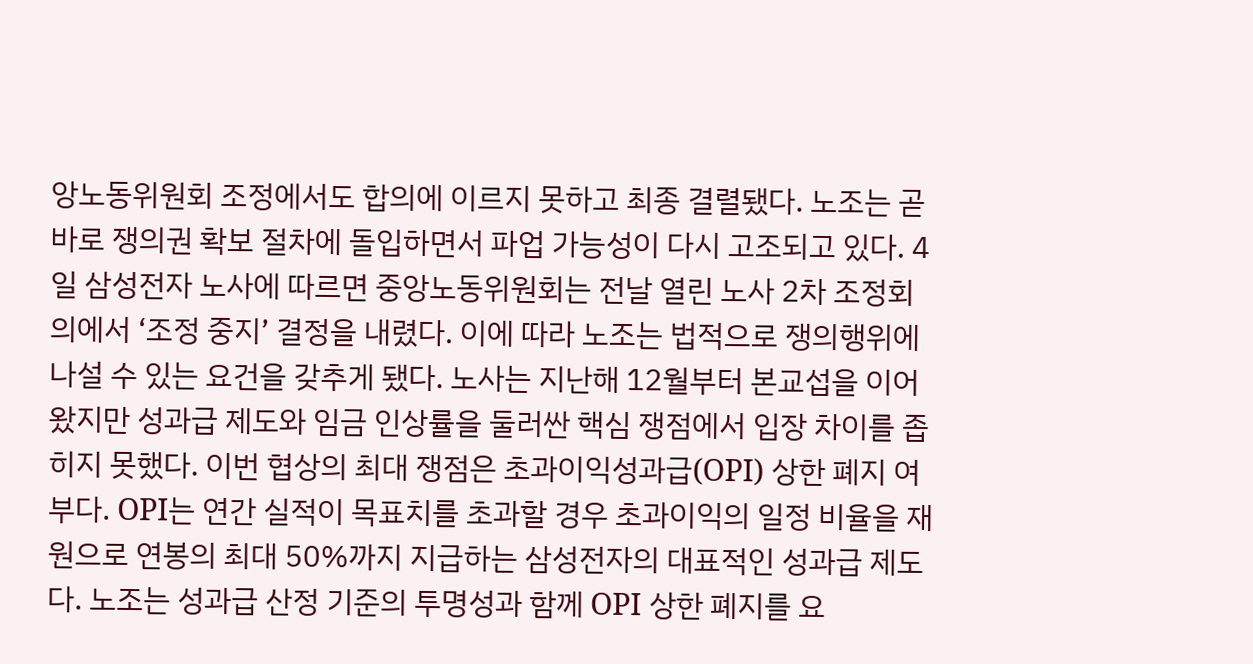앙노동위원회 조정에서도 합의에 이르지 못하고 최종 결렬됐다. 노조는 곧바로 쟁의권 확보 절차에 돌입하면서 파업 가능성이 다시 고조되고 있다. 4일 삼성전자 노사에 따르면 중앙노동위원회는 전날 열린 노사 2차 조정회의에서 ‘조정 중지’ 결정을 내렸다. 이에 따라 노조는 법적으로 쟁의행위에 나설 수 있는 요건을 갖추게 됐다. 노사는 지난해 12월부터 본교섭을 이어왔지만 성과급 제도와 임금 인상률을 둘러싼 핵심 쟁점에서 입장 차이를 좁히지 못했다. 이번 협상의 최대 쟁점은 초과이익성과급(OPI) 상한 폐지 여부다. OPI는 연간 실적이 목표치를 초과할 경우 초과이익의 일정 비율을 재원으로 연봉의 최대 50%까지 지급하는 삼성전자의 대표적인 성과급 제도다. 노조는 성과급 산정 기준의 투명성과 함께 OPI 상한 폐지를 요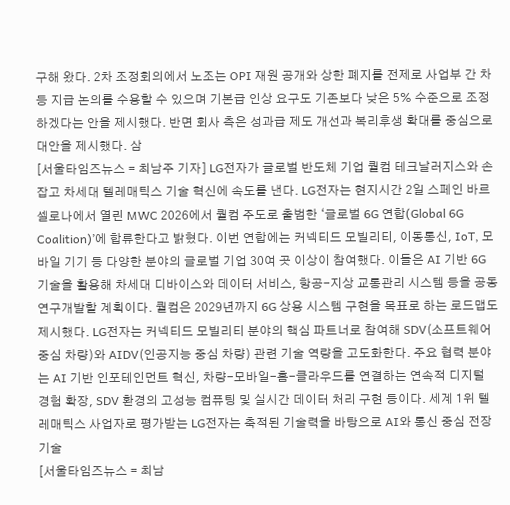구해 왔다. 2차 조정회의에서 노조는 OPI 재원 공개와 상한 폐지를 전제로 사업부 간 차등 지급 논의를 수용할 수 있으며 기본급 인상 요구도 기존보다 낮은 5% 수준으로 조정하겠다는 안을 제시했다. 반면 회사 측은 성과급 제도 개선과 복리후생 확대를 중심으로 대안을 제시했다. 삼
[서울타임즈뉴스 = 최남주 기자] LG전자가 글로벌 반도체 기업 퀄컴 테크날러지스와 손잡고 차세대 텔레매틱스 기술 혁신에 속도를 낸다. LG전자는 현지시간 2일 스페인 바르셀로나에서 열린 MWC 2026에서 퀄컴 주도로 출범한 ‘글로벌 6G 연합(Global 6G Coalition)’에 합류한다고 밝혔다. 이번 연합에는 커넥티드 모빌리티, 이동통신, IoT, 모바일 기기 등 다양한 분야의 글로벌 기업 30여 곳 이상이 참여했다. 이들은 AI 기반 6G 기술을 활용해 차세대 디바이스와 데이터 서비스, 항공-지상 교통관리 시스템 등을 공동 연구개발할 계획이다. 퀄컴은 2029년까지 6G 상용 시스템 구현을 목표로 하는 로드맵도 제시했다. LG전자는 커넥티드 모빌리티 분야의 핵심 파트너로 참여해 SDV(소프트웨어 중심 차량)와 AIDV(인공지능 중심 차량) 관련 기술 역량을 고도화한다. 주요 협력 분야는 AI 기반 인포테인먼트 혁신, 차량-모바일-홈-클라우드를 연결하는 연속적 디지털 경험 확장, SDV 환경의 고성능 컴퓨팅 및 실시간 데이터 처리 구현 등이다. 세계 1위 텔레매틱스 사업자로 평가받는 LG전자는 축적된 기술력을 바탕으로 AI와 통신 중심 전장 기술
[서울타임즈뉴스 = 최남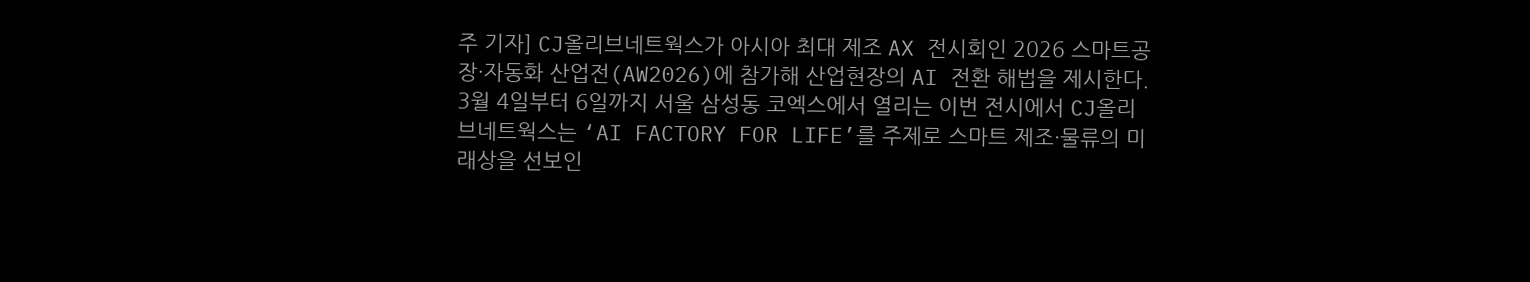주 기자] CJ올리브네트웍스가 아시아 최대 제조 AX 전시회인 2026 스마트공장·자동화 산업전(AW2026)에 참가해 산업현장의 AI 전환 해법을 제시한다. 3월 4일부터 6일까지 서울 삼성동 코엑스에서 열리는 이번 전시에서 CJ올리브네트웍스는 ‘AI FACTORY FOR LIFE’를 주제로 스마트 제조·물류의 미래상을 선보인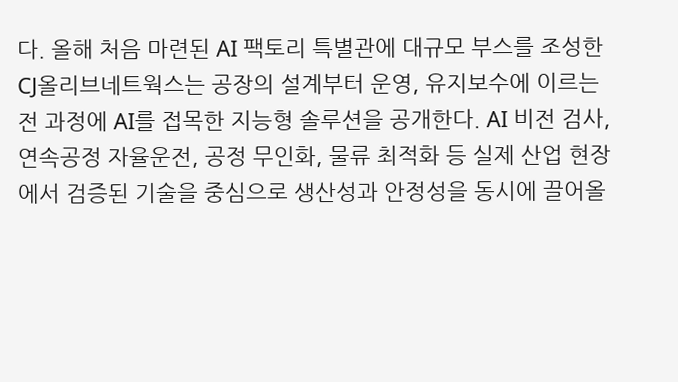다. 올해 처음 마련된 AI 팩토리 특별관에 대규모 부스를 조성한 CJ올리브네트웍스는 공장의 설계부터 운영, 유지보수에 이르는 전 과정에 AI를 접목한 지능형 솔루션을 공개한다. AI 비전 검사, 연속공정 자율운전, 공정 무인화, 물류 최적화 등 실제 산업 현장에서 검증된 기술을 중심으로 생산성과 안정성을 동시에 끌어올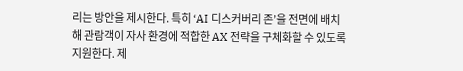리는 방안을 제시한다. 특히 ‘AI 디스커버리 존’을 전면에 배치해 관람객이 자사 환경에 적합한 AX 전략을 구체화할 수 있도록 지원한다. 제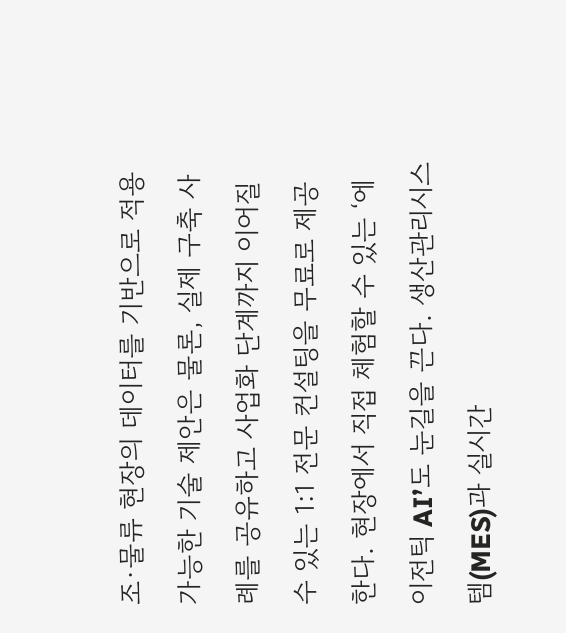조·물류 현장의 데이터를 기반으로 적용 가능한 기술 제안은 물론, 실제 구축 사례를 공유하고 사업화 단계까지 이어질 수 있는 1:1 전문 컨설팅을 무료로 제공한다. 현장에서 직접 체험할 수 있는 ‘에이전틱 AI’도 눈길을 끈다. 생산관리시스템(MES)과 실시간